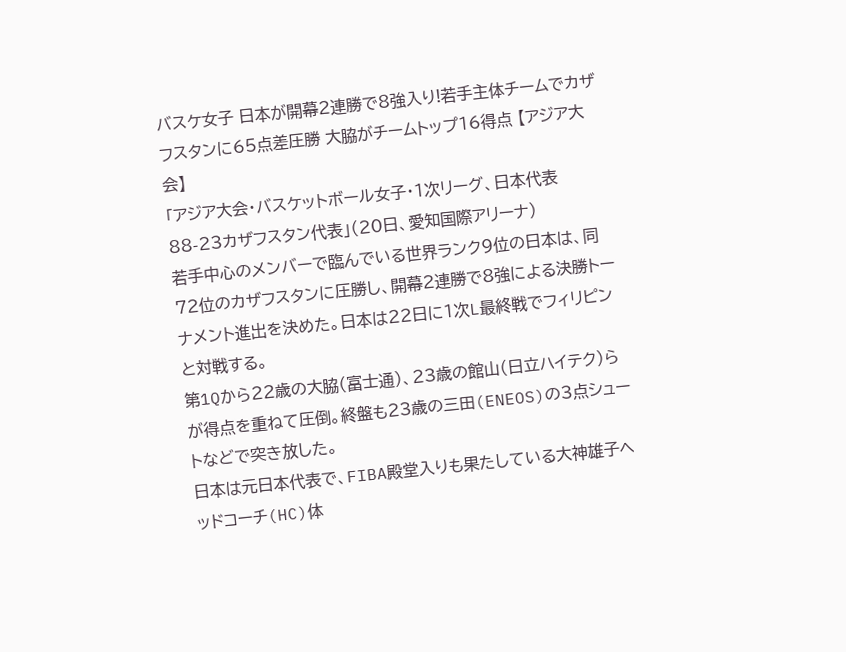バスケ女子 日本が開幕2連勝で8強入り!若手主体チームでカザフスタンに65点差圧勝 大脇がチームトップ16得点 【アジア大会】
「アジア大会・バスケットボール女子・1次リーグ、日本代表88-23カザフスタン代表」(20日、愛知国際アリーナ)
若手中心のメンバーで臨んでいる世界ランク9位の日本は、同72位のカザフスタンに圧勝し、開幕2連勝で8強による決勝トーナメント進出を決めた。日本は22日に1次L最終戦でフィリピンと対戦する。
第1Qから22歳の大脇(富士通)、23歳の館山(日立ハイテク)らが得点を重ねて圧倒。終盤も23歳の三田(ENEOS)の3点シュートなどで突き放した。
日本は元日本代表で、FIBA殿堂入りも果たしている大神雄子ヘッドコーチ(HC)体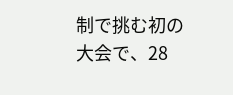制で挑む初の大会で、28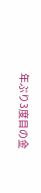年ぶり3度目の金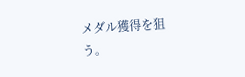メダル獲得を狙う。